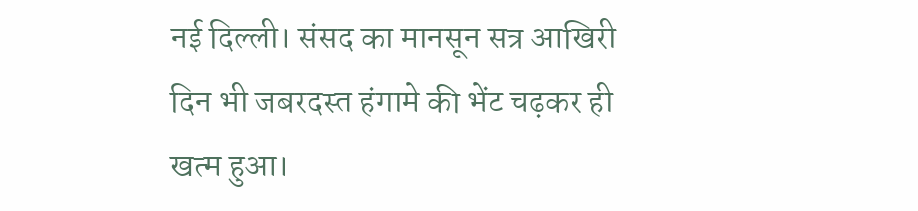नई दिल्ली। संसद का मानसून सत्र आखिरी दिन भी जबरदस्त हंगामे की भेंट चढ़कर ही खत्म हुआ।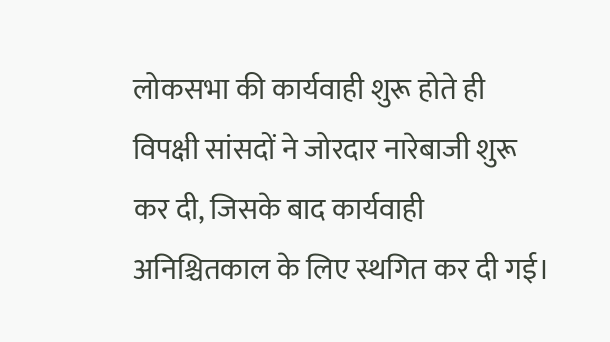लोकसभा की कार्यवाही शुरू होते ही विपक्षी सांसदों ने जोरदार नारेबाजी शुरू कर दी, जिसके बाद कार्यवाही अनिश्चितकाल के लिए स्थगित कर दी गई।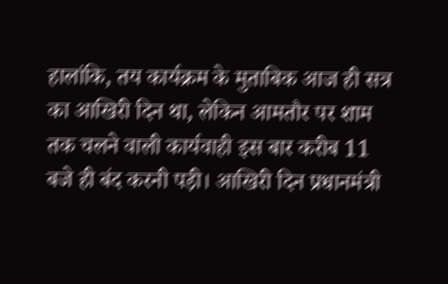हालांकि, तय कार्यक्रम के मुताबिक आज ही सत्र का आखिरी दिन था, लेकिन आमतौर पर शाम तक चलने वाली कार्यवाही इस बार करीब 11 बजे ही बंद करनी पड़ी। आखिरी दिन प्रधानमंत्री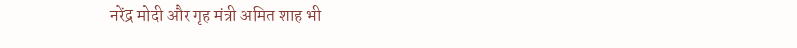नरेंद्र मोदी और गृह मंत्री अमित शाह भी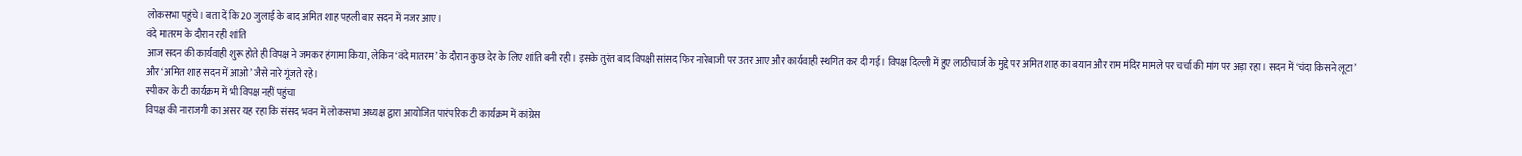लोकसभा पहुंचे। बता दें कि 20 जुलाई के बाद अमित शाह पहली बार सदन में नजर आए।
वंदे मातरम के दौरान रही शांति
आज सदन की कार्यवाही शुरू होते ही विपक्ष ने जमकर हंगामा किया, लेकिन ‘वंदे मातरम’ के दौरान कुछ देर के लिए शांति बनी रही। इसके तुरंत बाद विपक्षी सांसद फिर नारेबाजी पर उतर आए और कार्यवाही स्थगित कर दी गई। विपक्ष दिल्ली में हुए लाठीचार्ज के मुद्दे पर अमित शाह का बयान और राम मंदिर मामले पर चर्चा की मांग पर अड़ा रहा। सदन में ‘चंदा किसने लूटा’ और ‘अमित शाह सदन में आओ’ जैसे नारे गूंजते रहे।
स्पीकर के टी कार्यक्रम में भी विपक्ष नहीं पहुंचा
विपक्ष की नाराजगी का असर यह रहा कि संसद भवन में लोकसभा अध्यक्ष द्वारा आयोजित पारंपरिक टी कार्यक्रम में कांग्रेस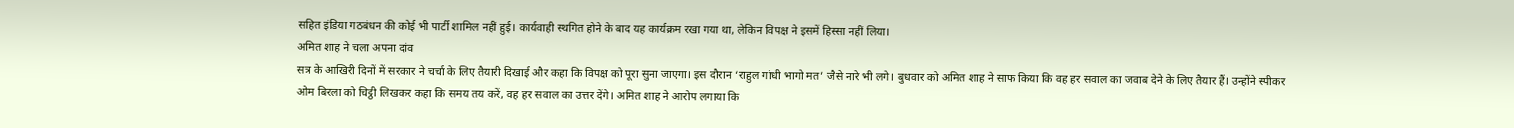सहित इंडिया गठबंधन की कोई भी पार्टी शामिल नहीं हुई। कार्यवाही स्थगित होने के बाद यह कार्यक्रम रखा गया था, लेकिन विपक्ष ने इसमें हिस्सा नहीं लिया।
अमित शाह ने चला अपना दांव
सत्र के आखिरी दिनों में सरकार ने चर्चा के लिए तैयारी दिखाई और कहा कि विपक्ष को पूरा सुना जाएगा। इस दौरान ‘राहुल गांधी भागो मत’ जैसे नारे भी लगे। बुधवार को अमित शाह ने साफ किया कि वह हर सवाल का जवाब देने के लिए तैयार हैं। उन्होंने स्पीकर ओम बिरला को चिट्ठी लिखकर कहा कि समय तय करें, वह हर सवाल का उत्तर देंगे। अमित शाह ने आरोप लगाया कि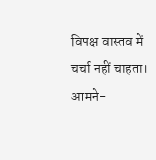विपक्ष वास्तव में चर्चा नहीं चाहता।
आमने-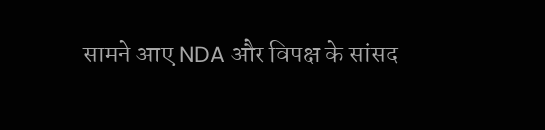सामने आए NDA और विपक्ष के सांसद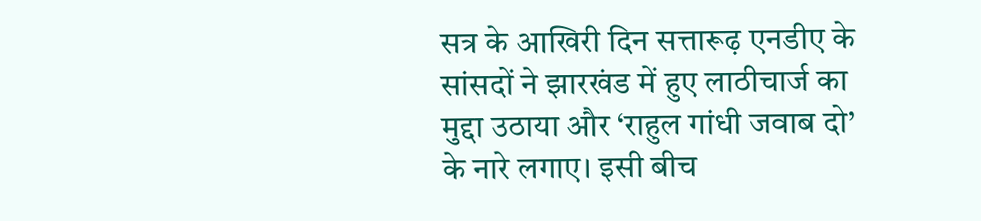सत्र के आखिरी दिन सत्तारूढ़ एनडीए के सांसदों ने झारखंड में हुए लाठीचार्ज का मुद्दा उठाया और ‘राहुल गांधी जवाब दो’ के नारे लगाए। इसी बीच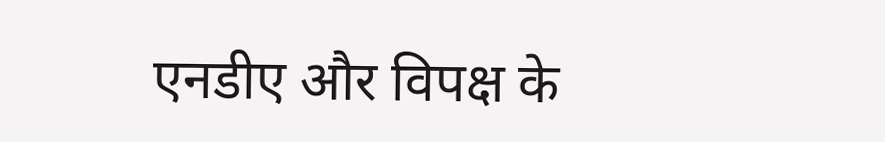एनडीए और विपक्ष के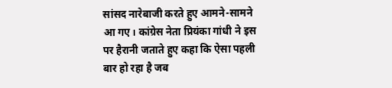सांसद नारेबाजी करते हुए आमने-सामने आ गए। कांग्रेस नेता प्रियंका गांधी ने इस पर हैरानी जताते हुए कहा कि ऐसा पहली बार हो रहा है जब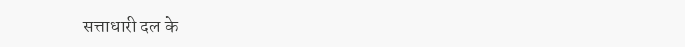सत्ताधारी दल के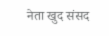नेता खुद संसद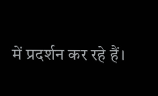में प्रदर्शन कर रहे हैं।